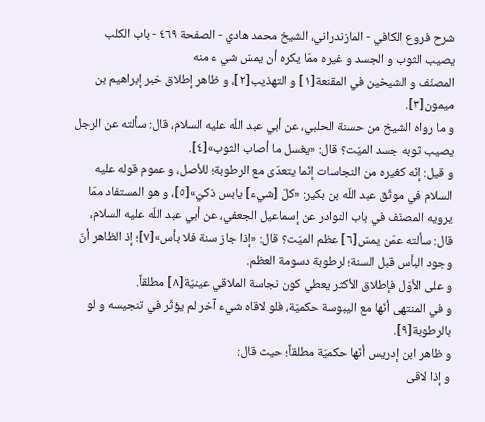شرح فروع الكافي - المازندراني، الشيخ محمد هادي - الصفحة ٤٦٩ - باب الكلب يصيب الثوب و الجسد و غيره ممّا يكره أن يمسّ شي ء منه
المصنّف و الشيخين في المقنعة[١] و التهذيب[٢]، و ظاهر إطلاق خبر إبراهيم بن ميمون[٣].
و ما رواه الشيخ من حسنة الحلبي، عن أبي عبد اللّه عليه السلام، قال: سألته عن الرجل يصيب ثوبه جسد الميّت؟ قال: «يغسل ما أصاب الثوب»[٤].
و قيل: إنّه كغيره من النجاسات إنّما يتعدّى مع الرطوبة؛ للأصل، و عموم قوله عليه السلام في موثّق عبد اللّه بن بكير: «كلّ [شيء] يابس ذكيّ»[٥]، و هو المستفاد ممّا يرويه المصنّف في باب النوادر عن إسماعيل الجعفي، عن أبي عبد اللّه عليه السلام، قال: سألته عمّن يمسّ[٦] عظم الميّت؟ قال: «إذا جاز سنة فلا بأس»[٧]؛ إذ الظاهر أنّ وجود البأس قبل السنة؛ لرطوبة دسومة العظم.
و على الأوّل فإطلاق الأكثر يعطي كون نجاسة الملاقي عينيّة[٨] مطلقاً.
و في المنتهى أنّها مع اليبوسة حكميّة، فلو لاقاه شيء آخر لم يؤثّر في تنجيسه و لو بالرطوبة[٩].
و ظاهر ابن إدريس أنّها حكميّة مطلقاً؛ حيث قال:
و إذا لاقى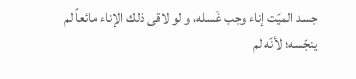جسد الميّت إناء وجب غَسله، و لو لاقى ذلك الإناء مائعاً لم ينجّسه؛ لأنّه لم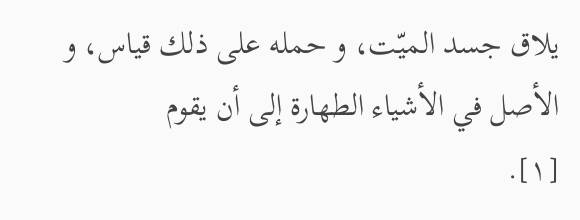يلاق جسد الميّت، و حمله على ذلك قياس، و الأصل في الأشياء الطهارة إلى أن يقوم
[١].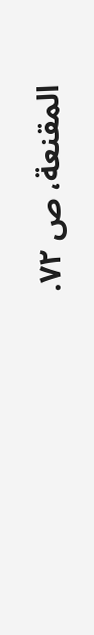المقنعة، ص ٧٢.